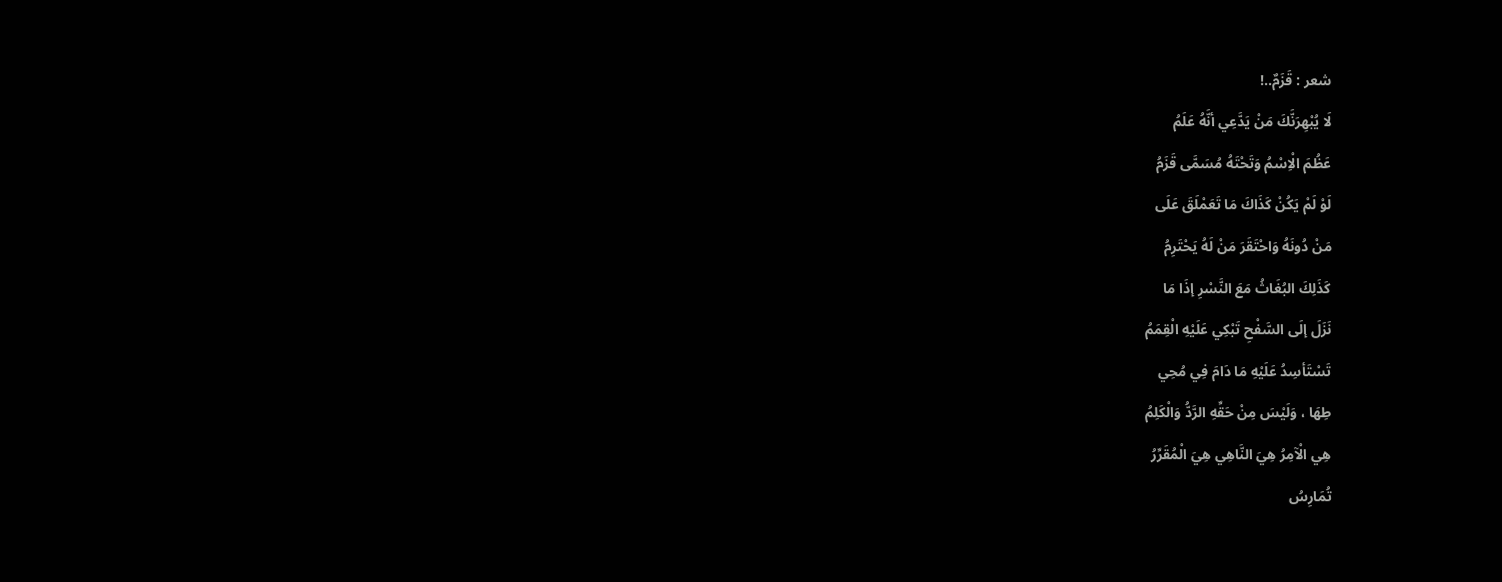شعر : قَزَمٌ..!
لَا يُبْهِرَنَّكَ مَنْ يَدَّعِي أنَّهُ عَلَمُ
عَظُمَ الْاِسْمُ وَتَحْتَهُ مُسَمَّى قَزَمُ
لَوْ لَمْ يَكُنْ كَذَاكَ مَا تَعَمْلَقَ عَلَى
مَنْ دُونَهُ وَاحْتَقَرَ مَنْ لَهُ يَحْتَرِمُ
كَذَلِكَ البُغَاثُ مَعَ النَّسْرِ إذَا مَا
نَزَلَ إلَى السَّفْحِ تَبْكِي عَلَيْهِ الْقِمَمُ
تَسْتَأسِدُ عَلَيْهِ مَا دَامَ فِي مُحِي
طِهَا ، وَلَيْسَ مِنْ حَقِّهِ الرَّدُّ وَالْكَلِمُ
هِي الْآمِرُ هِيَ النَّاهِي هِيَ الْمُقَرِّرُ
تُمَارِسُ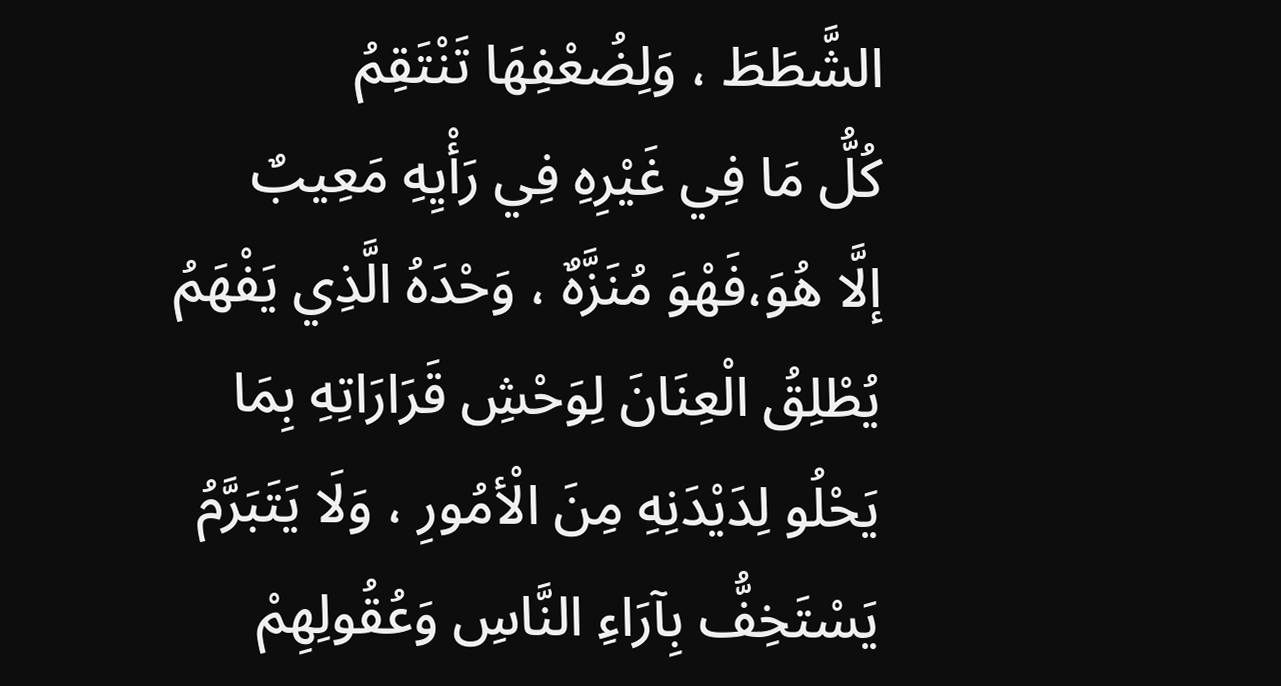الشَّطَطَ ، وَلِضُعْفِهَا تَنْتَقِمُ
كُلُّ مَا فِي غَيْرِهِ فِي رَأْيِهِ مَعِيبٌ
إلَّا هُوَ،فَهْوَ مُنَزَّهٌ ، وَحْدَهُ الَّذِي يَفْهَمُ
يُطْلِقُ الْعِنَانَ لِوَحْشِ قَرَارَاتِهِ بِمَا
يَحْلُو لِدَيْدَنِهِ مِنَ الْأمُورِ ، وَلَا يَتَبَرَّمُ
يَسْتَخِفُّ بِآرَاءِ النَّاسِ وَعُقُولِهِمْ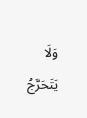وَلَا يَتَحَرَّجُ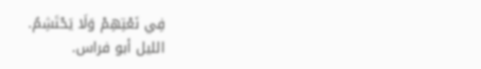فِي نَعْتِهِمْ وَلَا يَحْتَشِمُ.
الليل أبو فراس.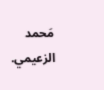مَحمد الزعيمي.